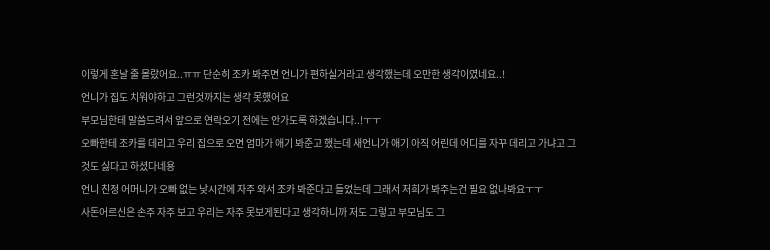이렇게 혼날 줄 몰랐어요..ㅠㅠ 단순히 조카 봐주면 언니가 편하실거라고 생각했는데 오만한 생각이였네요..!
언니가 집도 치워야하고 그런것까지는 생각 못했어요
부모님한테 말씀드려서 앞으로 연락오기 전에는 안가도록 하겠습니다..!ㅜㅜ
오빠한테 조카를 데리고 우리 집으로 오면 엄마가 애기 봐준고 했는데 새언니가 애기 아직 어린데 어디를 자꾸 데리고 가냐고 그것도 싫다고 하셨다네용
언니 친정 어머니가 오빠 없는 낮시간에 자주 와서 조카 봐준다고 들었는데 그래서 저희가 봐주는건 필요 없나봐요ㅜㅜ
사돈어르신은 손주 자주 보고 우리는 자주 못보게된다고 생각하니까 저도 그렇고 부모님도 그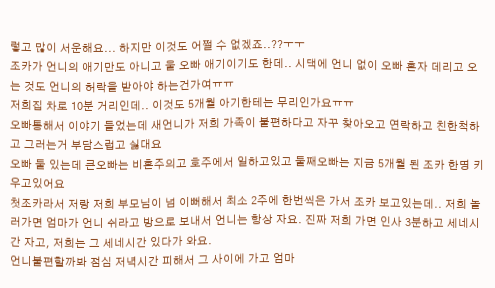렇고 많이 서운해요... 하지만 이것도 어쩔 수 없겠죠..??ㅜㅜ
조카가 언니의 애기만도 아니고 울 오빠 애기이기도 한데.. 시댁에 언니 없이 오빠 혼자 데리고 오는 것도 언니의 허락을 받아야 하는건가여ㅠㅠ
저희집 차로 10분 거리인데.. 이것도 5개월 아기한테는 무리인가요ㅠㅠ
오빠통해서 이야기 들었는데 새언니가 저희 가족이 불편하다고 자꾸 찾아오고 연락하고 친한척하고 그러는거 부담스럽고 싫대요
오빠 둘 있는데 큰오빠는 비혼주의고 호주에서 일하고있고 둘째오빠는 지금 5개월 된 조카 한명 키우고있어요
첫조카라서 저랑 저희 부모님이 넘 이뻐해서 최소 2주에 한번씩은 가서 조카 보고있는데.. 저희 놀러가면 엄마가 언니 쉬라고 방으로 보내서 언니는 항상 자요. 진짜 저희 가면 인사 3분하고 세네시간 자고, 저희는 그 세네시간 있다가 와요.
언니불편할까봐 점심 저녁시간 피해서 그 사이에 가고 엄마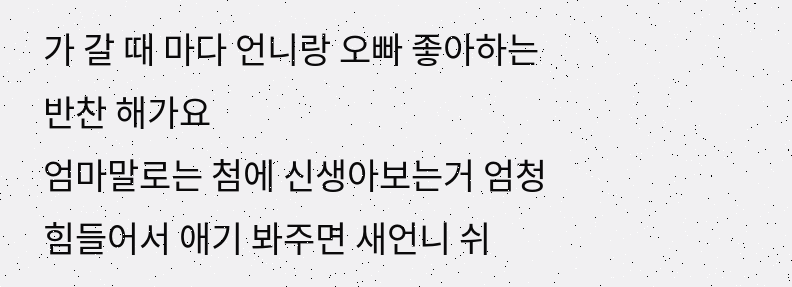가 갈 때 마다 언니랑 오빠 좋아하는 반찬 해가요
엄마말로는 첨에 신생아보는거 엄청 힘들어서 애기 봐주면 새언니 쉬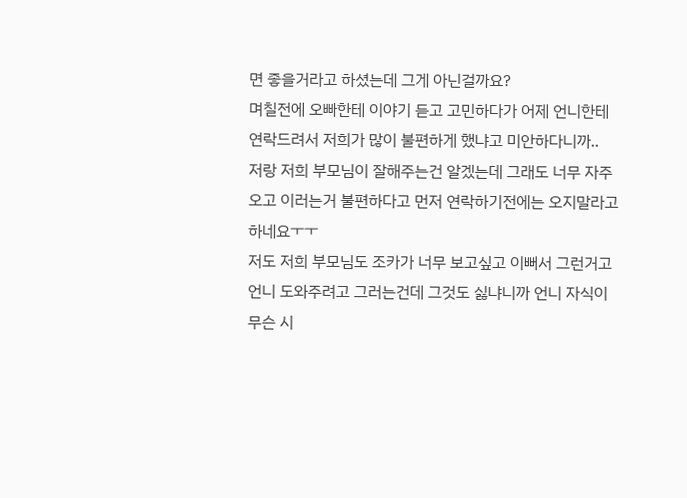면 좋을거라고 하셨는데 그게 아닌걸까요?
며칠전에 오빠한테 이야기 듣고 고민하다가 어제 언니한테 연락드려서 저희가 많이 불편하게 했냐고 미안하다니까..
저랑 저희 부모님이 잘해주는건 알겠는데 그래도 너무 자주오고 이러는거 불편하다고 먼저 연락하기전에는 오지말라고 하네요ㅜㅜ
저도 저희 부모님도 조카가 너무 보고싶고 이뻐서 그런거고 언니 도와주려고 그러는건데 그것도 싫냐니까 언니 자식이 무슨 시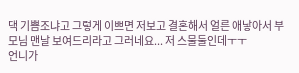댁 기쁨조냐고 그렇게 이쁘면 저보고 결혼해서 얼른 애낳아서 부모님 맨날 보여드리라고 그러네요... 저 스물둘인데ㅜㅜ
언니가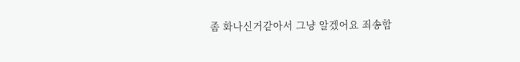좀 화나신거같아서 그냥 알겠어요 죄송합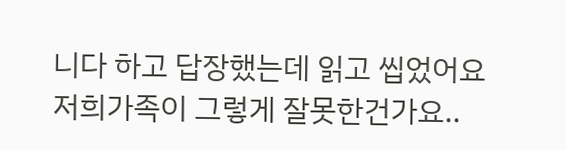니다 하고 답장했는데 읽고 씹었어요
저희가족이 그렇게 잘못한건가요..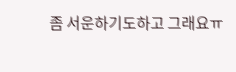좀 서운하기도하고 그래요ㅠ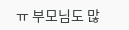ㅠ 부모님도 많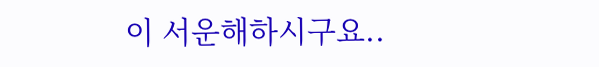이 서운해하시구요..